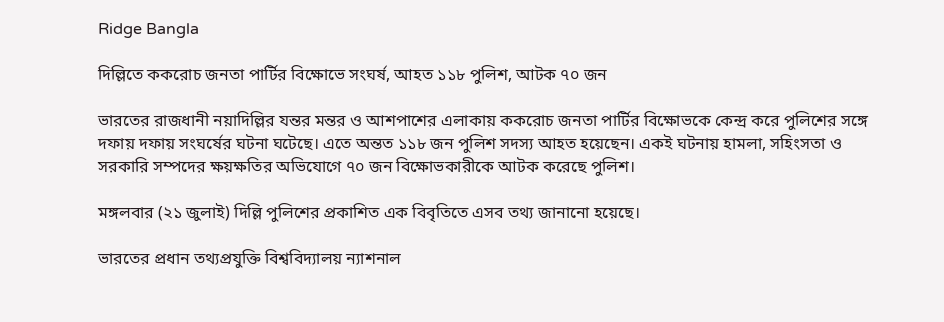Ridge Bangla

দিল্লিতে ককরোচ জনতা পার্টির বিক্ষোভে সংঘর্ষ, আহত ১১৮ পুলিশ, আটক ৭০ জন

ভারতের রাজধানী নয়াদিল্লির যন্তর মন্তর ও আশপাশের এলাকায় ককরোচ জনতা পার্টির বিক্ষোভকে কেন্দ্র করে পুলিশের সঙ্গে দফায় দফায় সংঘর্ষের ঘটনা ঘটেছে। এতে অন্তত ১১৮ জন পুলিশ সদস্য আহত হয়েছেন। একই ঘটনায় হামলা, সহিংসতা ও সরকারি সম্পদের ক্ষয়ক্ষতির অভিযোগে ৭০ জন বিক্ষোভকারীকে আটক করেছে পুলিশ।

মঙ্গলবার (২১ জুলাই) দিল্লি পুলিশের প্রকাশিত এক বিবৃতিতে এসব তথ্য জানানো হয়েছে।

ভারতের প্রধান তথ্যপ্রযুক্তি বিশ্ববিদ্যালয় ন্যাশনাল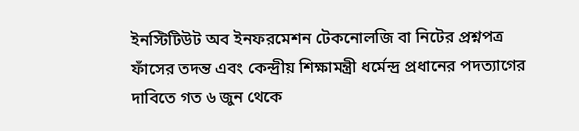ইনস্টিটিউট অব ইনফরমেশন টেকনোলজি বা নিটের প্রশ্নপত্র ফাঁসের তদন্ত এবং কেন্দ্রীয় শিক্ষামন্ত্রী ধর্মেন্দ্র প্রধানের পদত্যাগের দাবিতে গত ৬ জুন থেকে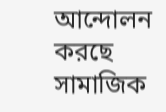আন্দোলন করছে সামাজিক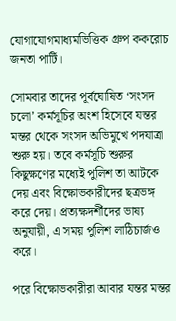যোগাযোগমাধ্যমভিত্তিক গ্রুপ ককরোচ জনতা পার্টি।

সোমবার তাদের পূর্বঘোষিত ‘সংসদ চলো’ কর্মসূচির অংশ হিসেবে যন্তর মন্তর থেকে সংসদ অভিমুখে পদযাত্রা শুরু হয়। তবে কর্মসূচি শুরুর কিছুক্ষণের মধ্যেই পুলিশ তা আটকে দেয় এবং বিক্ষোভকারীদের ছত্রভঙ্গ করে দেয়। প্রত্যক্ষদর্শীদের ভাষ্য অনুযায়ী, এ সময় পুলিশ লাঠিচার্জও করে।

পরে বিক্ষোভকারীরা আবার যন্তর মন্তর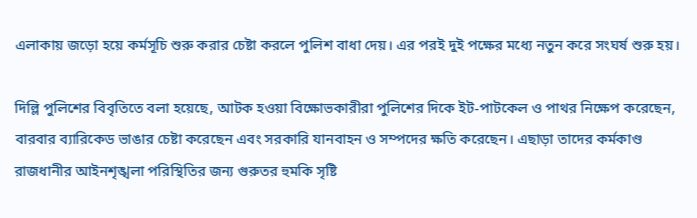এলাকায় জড়ো হয়ে কর্মসূচি শুরু করার চেষ্টা করলে পুলিশ বাধা দেয়। এর পরই দুই পক্ষের মধ্যে নতুন করে সংঘর্ষ শুরু হয়।

দিল্লি পুলিশের বিবৃতিতে বলা হয়েছে, আটক হওয়া বিক্ষোভকারীরা পুলিশের দিকে ইট-পাটকেল ও পাথর নিক্ষেপ করেছেন, বারবার ব্যারিকেড ভাঙার চেষ্টা করেছেন এবং সরকারি যানবাহন ও সম্পদের ক্ষতি করেছেন। এছাড়া তাদের কর্মকাণ্ড রাজধানীর আইনশৃঙ্খলা পরিস্থিতির জন্য গুরুতর হুমকি সৃষ্টি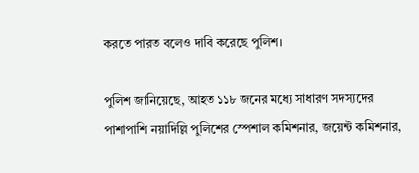করতে পারত বলেও দাবি করেছে পুলিশ।

পুলিশ জানিয়েছে, আহত ১১৮ জনের মধ্যে সাধারণ সদস্যদের পাশাপাশি নয়াদিল্লি পুলিশের স্পেশাল কমিশনার, জয়েন্ট কমিশনার,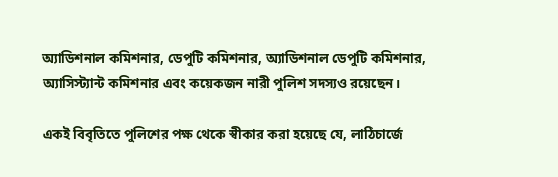অ্যাডিশনাল কমিশনার, ডেপুটি কমিশনার, অ্যাডিশনাল ডেপুটি কমিশনার, অ্যাসিস্ট্যান্ট কমিশনার এবং কয়েকজন নারী পুলিশ সদস্যও রয়েছেন।

একই বিবৃতিতে পুলিশের পক্ষ থেকে স্বীকার করা হয়েছে যে, লাঠিচার্জে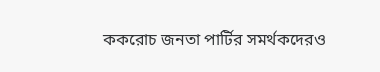ককরোচ জনতা পার্টির সমর্থকদেরও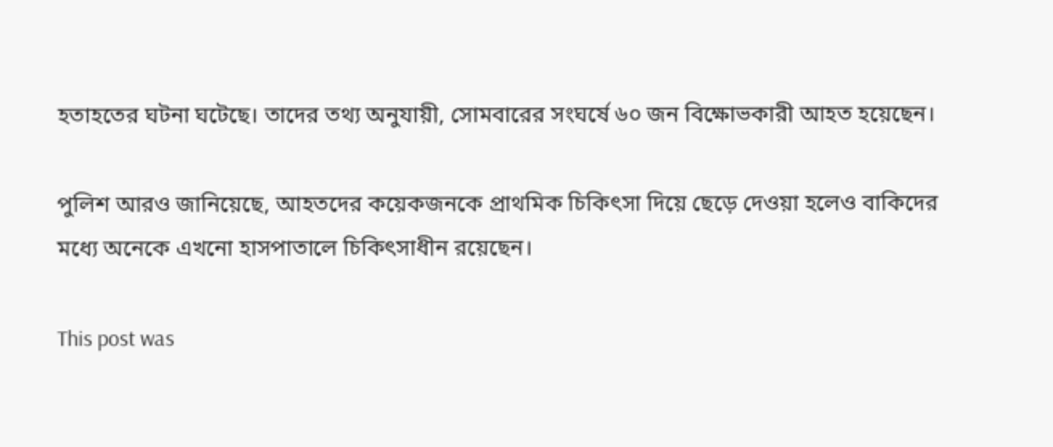হতাহতের ঘটনা ঘটেছে। তাদের তথ্য অনুযায়ী, সোমবারের সংঘর্ষে ৬০ জন বিক্ষোভকারী আহত হয়েছেন।

পুলিশ আরও জানিয়েছে, আহতদের কয়েকজনকে প্রাথমিক চিকিৎসা দিয়ে ছেড়ে দেওয়া হলেও বাকিদের মধ্যে অনেকে এখনো হাসপাতালে চিকিৎসাধীন রয়েছেন।

This post was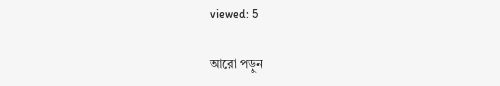viewed: 5

আরো পড়ুন